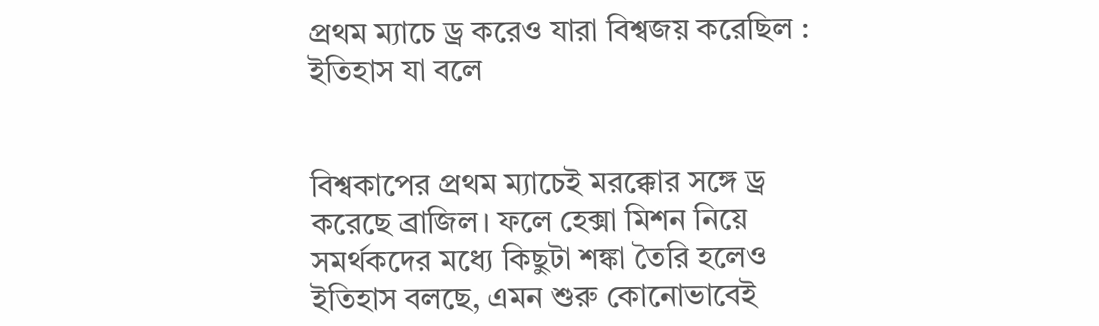প্রথম ম্যাচে ড্র করেও যারা বিশ্বজয় করেছিল : ইতিহাস যা বলে


বিশ্বকাপের প্রথম ম্যাচেই মরক্কোর সঙ্গে ড্র করেছে ব্রাজিল। ফলে হেক্সা মিশন নিয়ে সমর্থকদের মধ্যে কিছুটা শঙ্কা তৈরি হলেও ইতিহাস বলছে, এমন শুরু কোনোভাবেই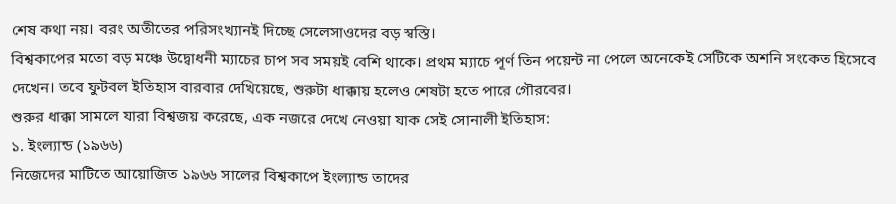শেষ কথা নয়। বরং অতীতের পরিসংখ্যানই দিচ্ছে সেলেসাওদের বড় স্বস্তি।
বিশ্বকাপের মতো বড় মঞ্চে উদ্বোধনী ম্যাচের চাপ সব সময়ই বেশি থাকে। প্রথম ম্যাচে পূর্ণ তিন পয়েন্ট না পেলে অনেকেই সেটিকে অশনি সংকেত হিসেবে দেখেন। তবে ফুটবল ইতিহাস বারবার দেখিয়েছে, শুরুটা ধাক্কায় হলেও শেষটা হতে পারে গৌরবের।
শুরুর ধাক্কা সামলে যারা বিশ্বজয় করেছে, এক নজরে দেখে নেওয়া যাক সেই সোনালী ইতিহাস:
১. ইংল্যান্ড (১৯৬৬)
নিজেদের মাটিতে আয়োজিত ১৯৬৬ সালের বিশ্বকাপে ইংল্যান্ড তাদের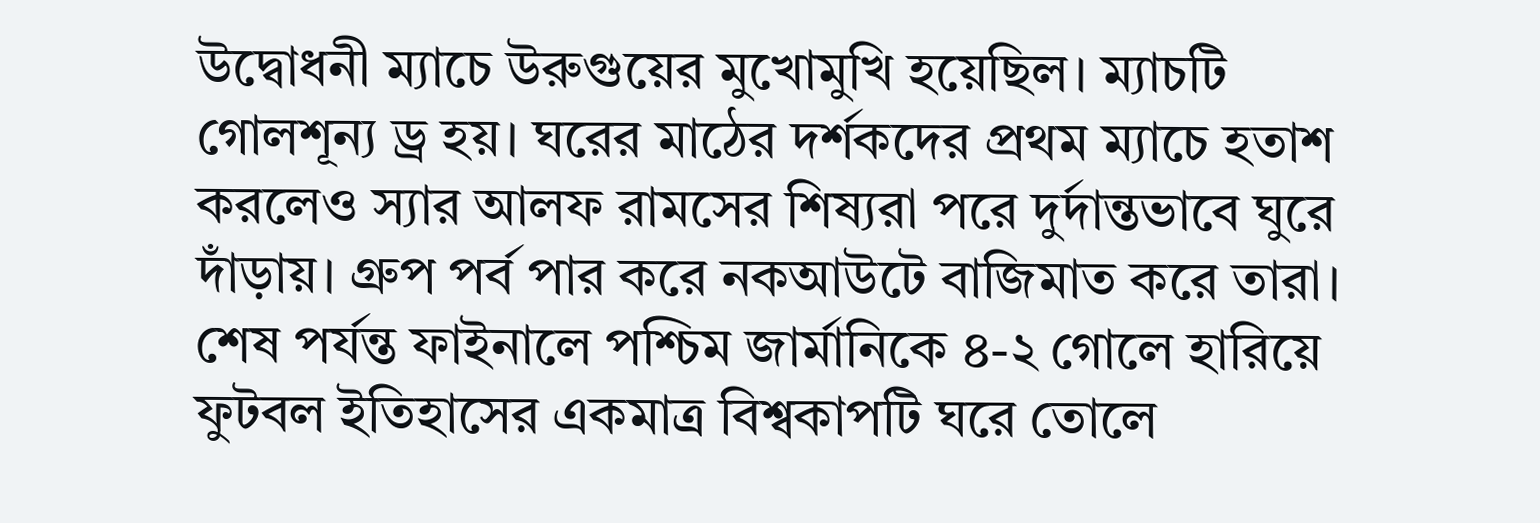উদ্বোধনী ম্যাচে উরুগুয়ের মুখোমুখি হয়েছিল। ম্যাচটি গোলশূন্য ড্র হয়। ঘরের মাঠের দর্শকদের প্রথম ম্যাচে হতাশ করলেও স্যার আলফ রামসের শিষ্যরা পরে দুর্দান্তভাবে ঘুরে দাঁড়ায়। গ্রুপ পর্ব পার করে নকআউটে বাজিমাত করে তারা। শেষ পর্যন্ত ফাইনালে পশ্চিম জার্মানিকে ৪-২ গোলে হারিয়ে ফুটবল ইতিহাসের একমাত্র বিশ্বকাপটি ঘরে তোলে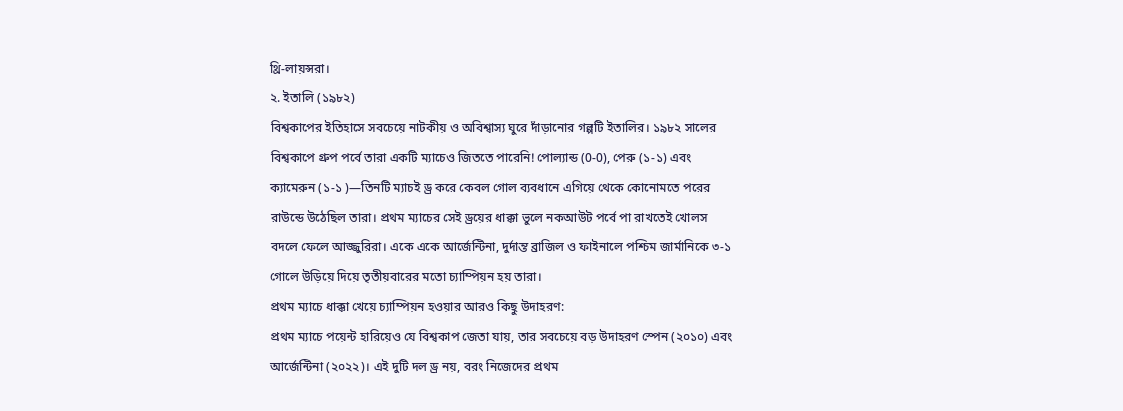থ্রি-লায়ন্সরা।
২. ইতালি (১৯৮২)
বিশ্বকাপের ইতিহাসে সবচেয়ে নাটকীয় ও অবিশ্বাস্য ঘুরে দাঁড়ানোর গল্পটি ইতালির। ১৯৮২ সালের বিশ্বকাপে গ্রুপ পর্বে তারা একটি ম্যাচেও জিততে পারেনি! পোল্যান্ড (0-0), পেরু (১-১) এবং ক্যামেরুন (১-১ )—তিনটি ম্যাচই ড্র করে কেবল গোল ব্যবধানে এগিয়ে থেকে কোনোমতে পরের রাউন্ডে উঠেছিল তারা। প্রথম ম্যাচের সেই ড্রয়ের ধাক্কা ভুলে নকআউট পর্বে পা রাখতেই খোলস বদলে ফেলে আজ্জুরিরা। একে একে আর্জেন্টিনা, দুর্দান্ত ব্রাজিল ও ফাইনালে পশ্চিম জার্মানিকে ৩-১ গোলে উড়িয়ে দিয়ে তৃতীয়বারের মতো চ্যাম্পিয়ন হয় তারা।
প্রথম ম্যাচে ধাক্কা খেয়ে চ্যাম্পিয়ন হওয়ার আরও কিছু উদাহরণ:
প্রথম ম্যাচে পয়েন্ট হারিয়েও যে বিশ্বকাপ জেতা যায়, তার সবচেয়ে বড় উদাহরণ স্পেন (২০১০) এবং আর্জেন্টিনা (২০২২)। এই দুটি দল ড্র নয়, বরং নিজেদের প্রথম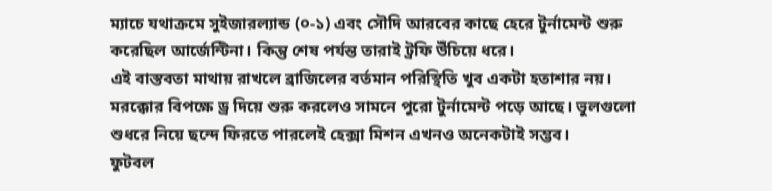ম্যাচে যথাক্রমে সুইজারল্যান্ড (০-১) এবং সৌদি আরবের কাছে হেরে টুর্নামেন্ট শুরু করেছিল আর্জেন্টিনা। কিন্তু শেষ পর্যন্ত তারাই ট্রফি উঁচিয়ে ধরে।
এই বাস্তবতা মাথায় রাখলে ব্রাজিলের বর্তমান পরিস্থিতি খুব একটা হতাশার নয়। মরক্কোর বিপক্ষে ড্র দিয়ে শুরু করলেও সামনে পুরো টুর্নামেন্ট পড়ে আছে। ভুলগুলো শুধরে নিয়ে ছন্দে ফিরতে পারলেই হেক্সা মিশন এখনও অনেকটাই সম্ভব।
ফুটবল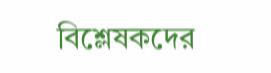বিশ্লেষকদের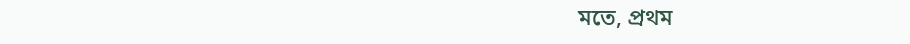মতে, প্রথম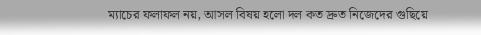ম্যাচের ফলাফল নয়, আসল বিষয় হলো দল কত দ্রুত নিজেদের গুছিয়ে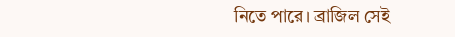নিতে পারে। ব্রাজিল সেই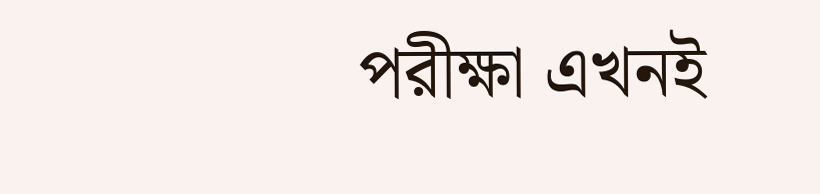পরীক্ষা এখনই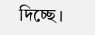দিচ্ছে।